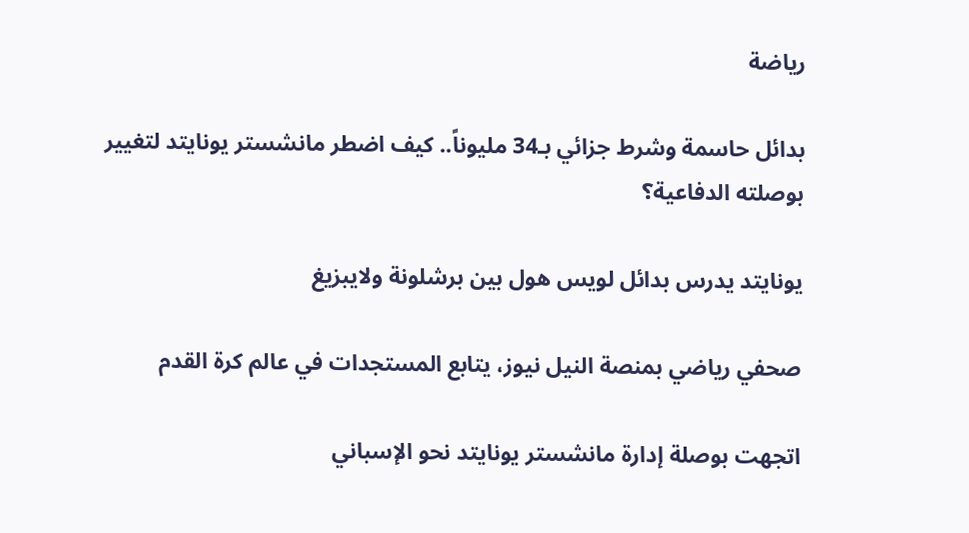رياضة

بدائل حاسمة وشرط جزائي بـ34 مليوناً.. كيف اضطر مانشستر يونايتد لتغيير بوصلته الدفاعية؟

يونايتد يدرس بدائل لويس هول بين برشلونة ولايبزيغ

صحفي رياضي بمنصة النيل نيوز، يتابع المستجدات في عالم كرة القدم

اتجهت بوصلة إدارة مانشستر يونايتد نحو الإسباني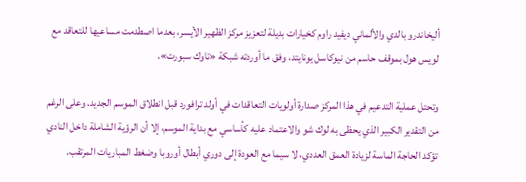أليخاندرو بالدي والألماني ديفيد راوم كخيارات بديلة لتعزيز مركز الظهير الأيسر، بعدما اصطدمت مساعيها للتعاقد مع لويس هول بموقف حاسم من نيوكاسل يونايتد، وفق ما أوردته شبكة «تاوك سبورت».

وتحتل عملية التدعيم في هذا المركز صدارة أولويات التعاقدات في أولد ترافورد قبل انطلاق الموسم الجديد. وعلى الرغم من التقدير الكبير الذي يحظى به لوك شو والاعتماد عليه كأساسي مع بداية الموسم، إلا أن الرؤية الشاملة داخل النادي تؤكد الحاجة الماسة لزيادة العمق العددي، لا سيما مع العودة إلى دوري أبطال أوروبا وضغط المباريات المرتقب.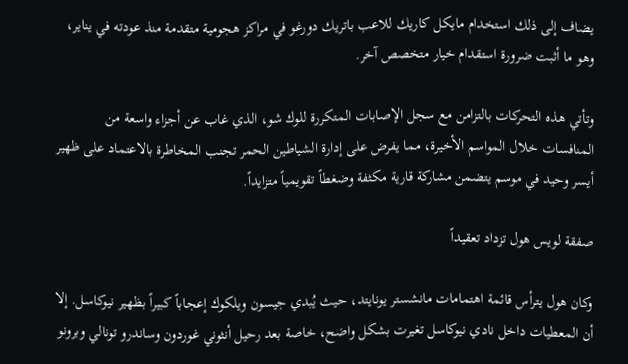يضاف إلى ذلك استخدام مايكل كاريك للاعب باتريك دورغو في مراكز هجومية متقدمة منذ عودته في يناير، وهو ما أثبت ضرورة استقدام خيار متخصص آخر.

وتأتي هذه التحركات بالتزامن مع سجل الإصابات المتكررة للوك شو، الذي غاب عن أجزاء واسعة من المنافسات خلال المواسم الأخيرة، مما يفرض على إدارة الشياطين الحمر تجنب المخاطرة بالاعتماد على ظهير أيسر وحيد في موسم يتضمن مشاركة قارية مكثفة وضغطاً تقويمياً متزايداً.

صفقة لويس هول تزداد تعقيداً

وكان هول يترأس قائمة اهتمامات مانشستر يونايتد، حيث يُبدي جيسون ويلكوك إعجاباً كبيراً بظهير نيوكاسل. إلا أن المعطيات داخل نادي نيوكاسل تغيرت بشكل واضح، خاصة بعد رحيل أنثوني غوردون وساندرو تونالي وبرونو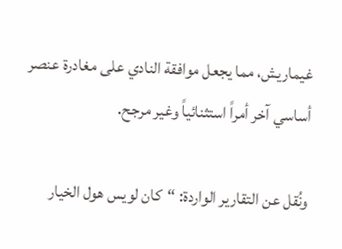غيماريش، مما يجعل موافقة النادي على مغادرة عنصر أساسي آخر أمراً استثنائياً وغير مرجح.

ونُقل عن التقارير الواردة: “كان لويس هول الخيار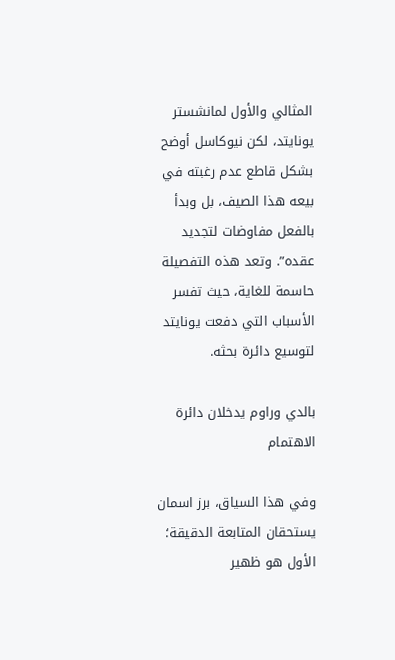المثالي والأول لمانشستر يونايتد، لكن نيوكاسل أوضح بشكل قاطع عدم رغبته في بيعه هذا الصيف، بل وبدأ بالفعل مفاوضات لتجديد عقده”. وتعد هذه التفصيلة حاسمة للغاية، حيث تفسر الأسباب التي دفعت يونايتد لتوسيع دائرة بحثه.

بالدي وراوم يدخلان دائرة الاهتمام

وفي هذا السياق، برز اسمان يستحقان المتابعة الدقيقة؛ الأول هو ظهير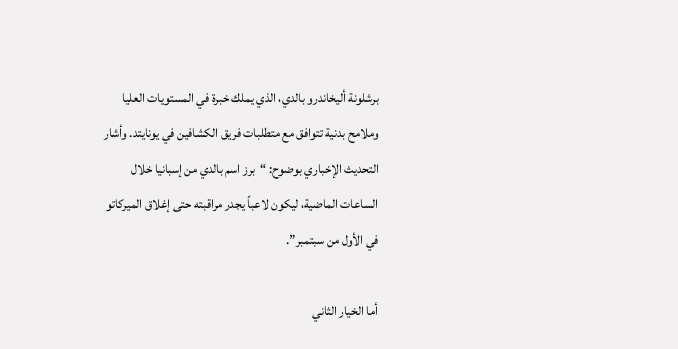برشلونة أليخاندرو بالدي، الذي يملك خبرة في المستويات العليا وملامح بدنية تتوافق مع متطلبات فريق الكشافين في يونايتد. وأشار التحديث الإخباري بوضوح: “برز اسم بالدي من إسبانيا خلال الساعات الماضية، ليكون لاعباً يجدر مراقبته حتى إغلاق الميركاتو في الأول من سبتمبر”.

أما الخيار الثاني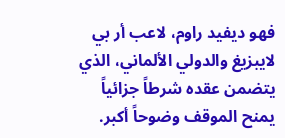فهو ديفيد راوم، لاعب أر بي لايبزيغ والدولي الألماني، الذي يتضمن عقده شرطاً جزائياً يمنح الموقف وضوحاً أكبر.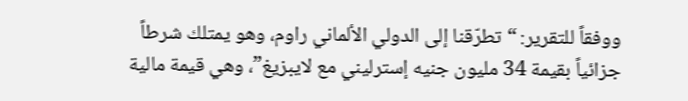ووفقاً للتقرير: “تطرّقنا إلى الدولي الألماني راوم، وهو يمتلك شرطاً جزائياً بقيمة 34 مليون جنيه إسترليني مع لايبزيغ”، وهي قيمة مالية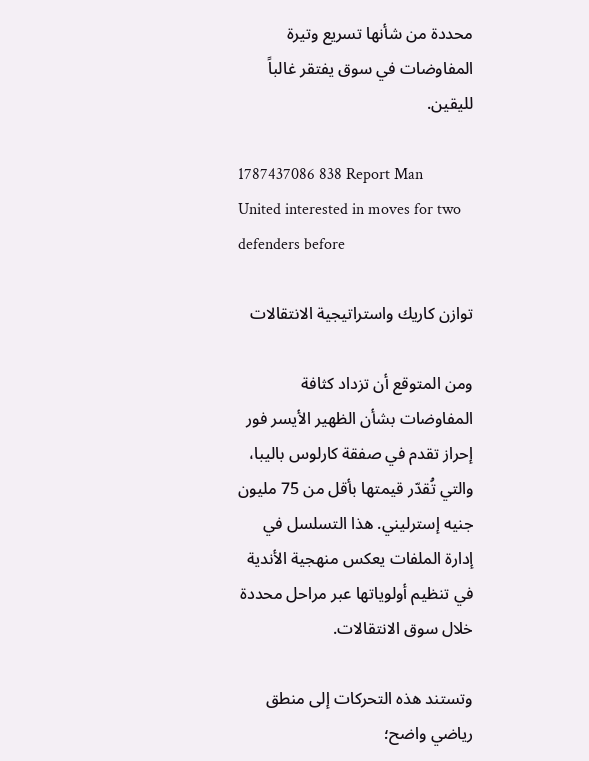محددة من شأنها تسريع وتيرة المفاوضات في سوق يفتقر غالباً لليقين.

1787437086 838 Report Man United interested in moves for two defenders before

توازن كاريك واستراتيجية الانتقالات

ومن المتوقع أن تزداد كثافة المفاوضات بشأن الظهير الأيسر فور إحراز تقدم في صفقة كارلوس باليبا، والتي تُقدّر قيمتها بأقل من 75 مليون جنيه إسترليني. هذا التسلسل في إدارة الملفات يعكس منهجية الأندية في تنظيم أولوياتها عبر مراحل محددة خلال سوق الانتقالات.

وتستند هذه التحركات إلى منطق رياضي واضح؛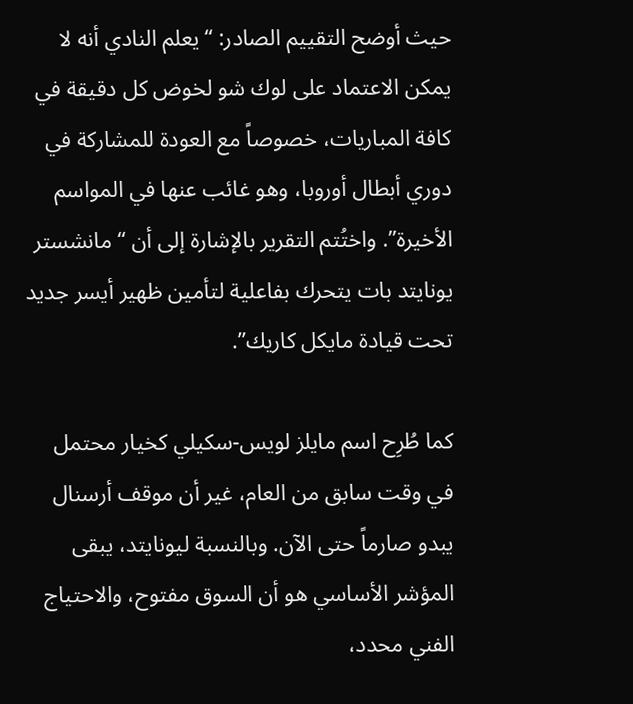حيث أوضح التقييم الصادر: “يعلم النادي أنه لا يمكن الاعتماد على لوك شو لخوض كل دقيقة في كافة المباريات، خصوصاً مع العودة للمشاركة في دوري أبطال أوروبا، وهو غائب عنها في المواسم الأخيرة”. واختُتم التقرير بالإشارة إلى أن “مانشستر يونايتد بات يتحرك بفاعلية لتأمين ظهير أيسر جديد تحت قيادة مايكل كاريك”.

كما طُرِح اسم مايلز لويس-سكيلي كخيار محتمل في وقت سابق من العام، غير أن موقف أرسنال يبدو صارماً حتى الآن. وبالنسبة ليونايتد، يبقى المؤشر الأساسي هو أن السوق مفتوح، والاحتياج الفني محدد،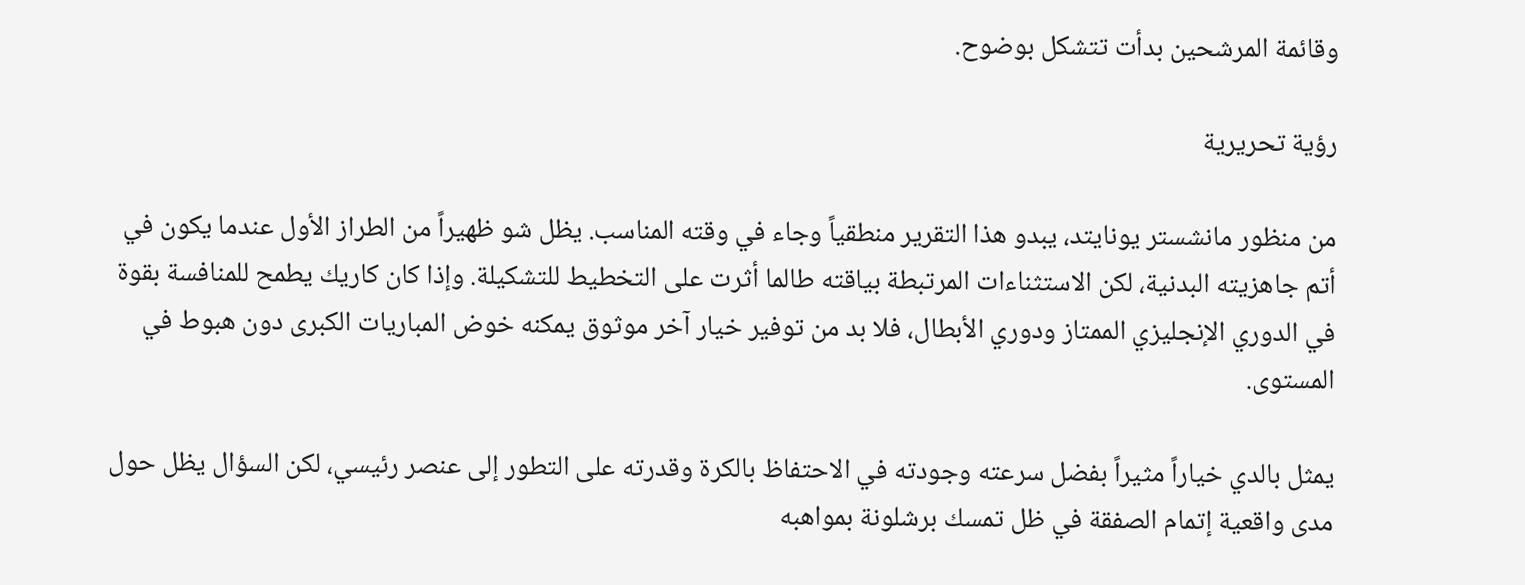وقائمة المرشحين بدأت تتشكل بوضوح.

رؤية تحريرية

من منظور مانشستر يونايتد، يبدو هذا التقرير منطقياً وجاء في وقته المناسب. يظل شو ظهيراً من الطراز الأول عندما يكون في أتم جاهزيته البدنية، لكن الاستثناءات المرتبطة بياقته طالما أثرت على التخطيط للتشكيلة. وإذا كان كاريك يطمح للمنافسة بقوة في الدوري الإنجليزي الممتاز ودوري الأبطال، فلا بد من توفير خيار آخر موثوق يمكنه خوض المباريات الكبرى دون هبوط في المستوى.

يمثل بالدي خياراً مثيراً بفضل سرعته وجودته في الاحتفاظ بالكرة وقدرته على التطور إلى عنصر رئيسي، لكن السؤال يظل حول مدى واقعية إتمام الصفقة في ظل تمسك برشلونة بمواهبه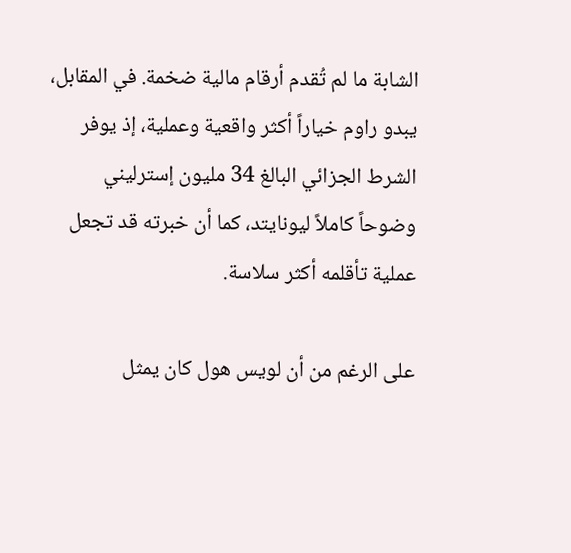الشابة ما لم تُقدم أرقام مالية ضخمة. في المقابل، يبدو راوم خياراً أكثر واقعية وعملية، إذ يوفر الشرط الجزائي البالغ 34 مليون إسترليني وضوحاً كاملاً ليونايتد، كما أن خبرته قد تجعل عملية تأقلمه أكثر سلاسة.

على الرغم من أن لويس هول كان يمثل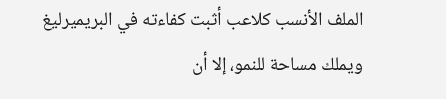الملف الأنسب كلاعب أثبت كفاءته في البريميرليغ ويملك مساحة للنمو، إلا أن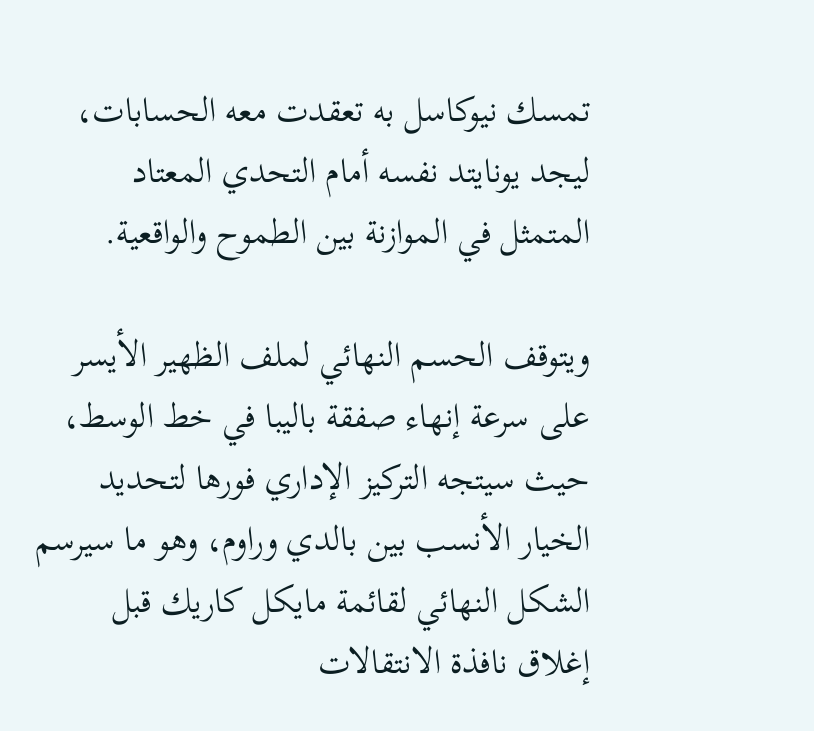تمسك نيوكاسل به تعقدت معه الحسابات، ليجد يونايتد نفسه أمام التحدي المعتاد المتمثل في الموازنة بين الطموح والواقعية.

ويتوقف الحسم النهائي لملف الظهير الأيسر على سرعة إنهاء صفقة باليبا في خط الوسط، حيث سيتجه التركيز الإداري فورها لتحديد الخيار الأنسب بين بالدي وراوم، وهو ما سيرسم الشكل النهائي لقائمة مايكل كاريك قبل إغلاق نافذة الانتقالات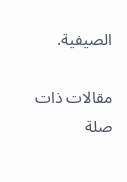الصيفية.

مقالات ذات صلة